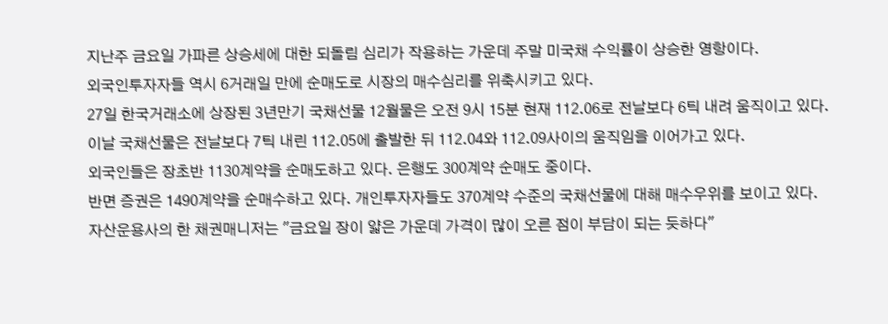지난주 금요일 가파른 상승세에 대한 되돌림 심리가 작용하는 가운데 주말 미국채 수익률이 상승한 영항이다.
외국인투자자들 역시 6거래일 만에 순매도로 시장의 매수심리를 위축시키고 있다.
27일 한국거래소에 상장된 3년만기 국채선물 12월물은 오전 9시 15분 현재 112.06로 전날보다 6틱 내려 움직이고 있다.
이날 국채선물은 전날보다 7틱 내린 112.05에 출발한 뒤 112.04와 112.09사이의 움직임을 이어가고 있다.
외국인들은 장초반 1130계약을 순매도하고 있다. 은행도 300계약 순매도 중이다.
반면 증권은 1490계약을 순매수하고 있다. 개인투자자들도 370계약 수준의 국채선물에 대해 매수우위를 보이고 있다.
자산운용사의 한 채권매니저는 "금요일 장이 얇은 가운데 가격이 많이 오른 점이 부담이 되는 듯하다"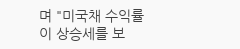며 "미국채 수익률이 상승세를 보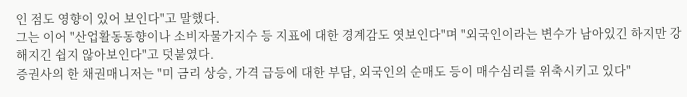인 점도 영향이 있어 보인다"고 말했다.
그는 이어 "산업활동동향이나 소비자물가지수 등 지표에 대한 경계감도 엿보인다"며 "외국인이라는 변수가 남아있긴 하지만 강해지긴 쉽지 않아보인다"고 덧붙였다.
증권사의 한 채권매니저는 "미 금리 상승, 가격 급등에 대한 부담, 외국인의 순매도 등이 매수심리를 위축시키고 있다"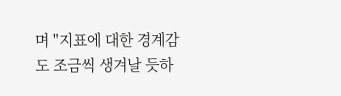며 "지표에 대한 경계감도 조금씩 생겨날 듯하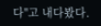다"고 내다봤다.